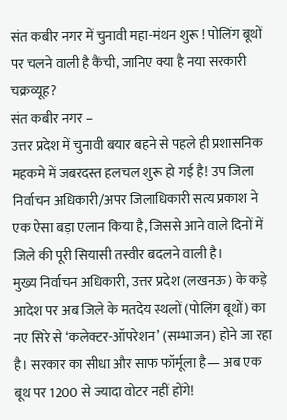संत कबीर नगर में चुनावी महा-मंथन शुरू ! पोलिंग बूथों पर चलने वाली है कैंची, जानिए क्या है नया सरकारी चक्रव्यूह?
संत कबीर नगर –
उत्तर प्रदेश में चुनावी बयार बहने से पहले ही प्रशासनिक महकमे में जबरदस्त हलचल शुरू हो गई है! उप जिला निर्वाचन अधिकारी/अपर जिलाधिकारी सत्य प्रकाश ने एक ऐसा बड़ा एलान किया है, जिससे आने वाले दिनों में जिले की पूरी सियासी तस्वीर बदलने वाली है।
मुख्य निर्वाचन अधिकारी, उत्तर प्रदेश (लखनऊ) के कड़े आदेश पर अब जिले के मतदेय स्थलों (पोलिंग बूथों) का नए सिरे से ‘कलेक्टर-ऑपरेशन’ (सम्भाजन) होने जा रहा है। सरकार का सीधा और साफ फॉर्मूला है— अब एक बूथ पर 1200 से ज्यादा वोटर नहीं होंगे!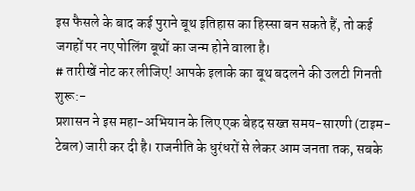इस फैसले के बाद कई पुराने बूथ इतिहास का हिस्सा बन सकते हैं, तो कई जगहों पर नए पोलिंग बूथों का जन्म होने वाला है।
# तारीखें नोट कर लीजिए! आपके इलाके का बूथ बदलने की उलटी गिनती शुरू:-
प्रशासन ने इस महा-अभियान के लिए एक बेहद सख्त समय-सारणी (टाइम-टेबल) जारी कर दी है। राजनीति के धुरंधरों से लेकर आम जनता तक, सबके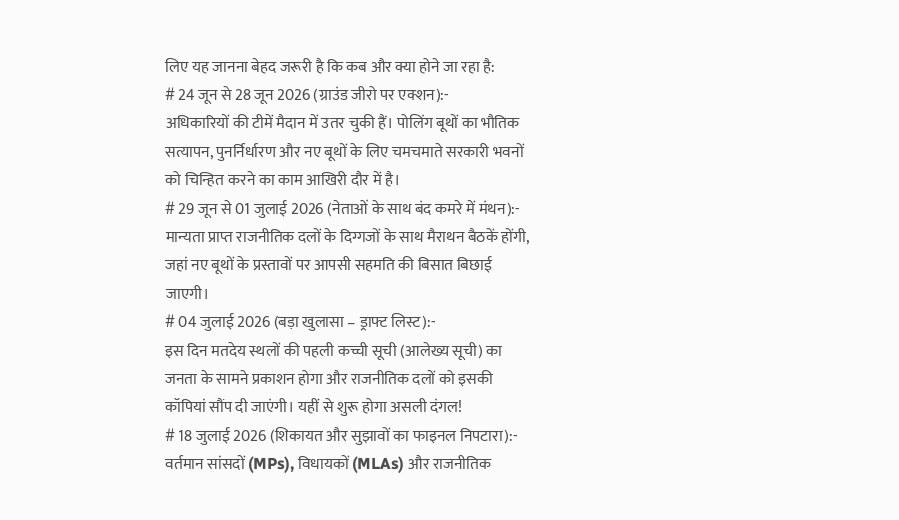लिए यह जानना बेहद जरूरी है कि कब और क्या होने जा रहा है:
# 24 जून से 28 जून 2026 (ग्राउंड जीरो पर एक्शन):-
अधिकारियों की टीमें मैदान में उतर चुकी हैं। पोलिंग बूथों का भौतिक सत्यापन, पुनर्निर्धारण और नए बूथों के लिए चमचमाते सरकारी भवनों को चिन्हित करने का काम आखिरी दौर में है।
# 29 जून से 01 जुलाई 2026 (नेताओं के साथ बंद कमरे में मंथन):-
मान्यता प्राप्त राजनीतिक दलों के दिग्गजों के साथ मैराथन बैठकें होंगी, जहां नए बूथों के प्रस्तावों पर आपसी सहमति की बिसात बिछाई जाएगी।
# 04 जुलाई 2026 (बड़ा खुलासा – ड्राफ्ट लिस्ट):-
इस दिन मतदेय स्थलों की पहली कच्ची सूची (आलेख्य सूची) का जनता के सामने प्रकाशन होगा और राजनीतिक दलों को इसकी कॉपियां सौंप दी जाएंगी। यहीं से शुरू होगा असली दंगल!
# 18 जुलाई 2026 (शिकायत और सुझावों का फाइनल निपटारा):-
वर्तमान सांसदों (MPs), विधायकों (MLAs) और राजनीतिक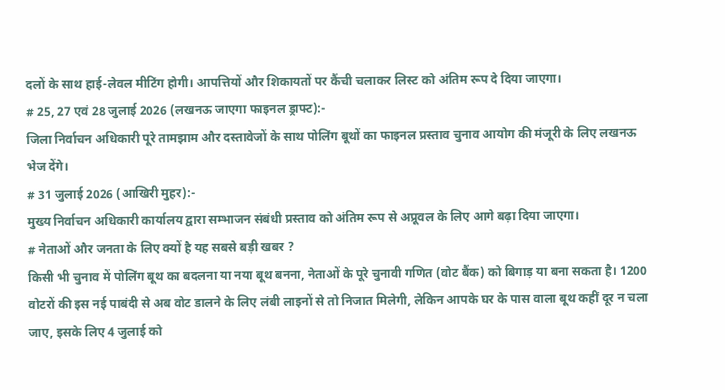दलों के साथ हाई-लेवल मीटिंग होगी। आपत्तियों और शिकायतों पर कैंची चलाकर लिस्ट को अंतिम रूप दे दिया जाएगा।
# 25, 27 एवं 28 जुलाई 2026 (लखनऊ जाएगा फाइनल ड्राफ्ट):-
जिला निर्वाचन अधिकारी पूरे तामझाम और दस्तावेजों के साथ पोलिंग बूथों का फाइनल प्रस्ताव चुनाव आयोग की मंजूरी के लिए लखनऊ भेज देंगे।
# 31 जुलाई 2026 (आखिरी मुहर):-
मुख्य निर्वाचन अधिकारी कार्यालय द्वारा सम्भाजन संबंधी प्रस्ताव को अंतिम रूप से अप्रूवल के लिए आगे बढ़ा दिया जाएगा।
# नेताओं और जनता के लिए क्यों है यह सबसे बड़ी खबर ?
किसी भी चुनाव में पोलिंग बूथ का बदलना या नया बूथ बनना, नेताओं के पूरे चुनावी गणित (वोट बैंक) को बिगाड़ या बना सकता है। 1200 वोटरों की इस नई पाबंदी से अब वोट डालने के लिए लंबी लाइनों से तो निजात मिलेगी, लेकिन आपके घर के पास वाला बूथ कहीं दूर न चला जाए, इसके लिए 4 जुलाई को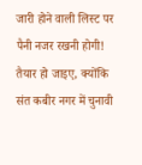जारी होने वाली लिस्ट पर पैनी नजर रखनी होगी!
तैयार हो जाइए, क्योंकि संत कबीर नगर में चुनावी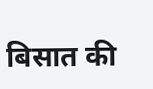बिसात की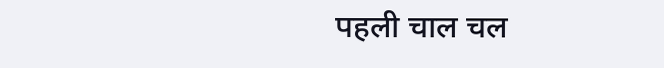पहली चाल चल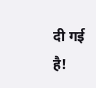दी गई है!